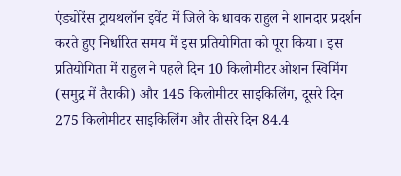एंड्योरेंस ट्रायथलॉन इवेंट में जिले के धावक राहुल ने शानदार प्रदर्शन करते हुए निर्धारित समय में इस प्रतियोगिता को पूरा किया। इस प्रतियोगिता में राहुल ने पहले दिन 10 किलोमीटर ओशन स्विमिंग (समुद्र में तैराकी) और 145 किलोमीटर साइकिलिंग, दूसरे दिन 275 किलोमीटर साइकिलिंग और तीसरे दिन 84.4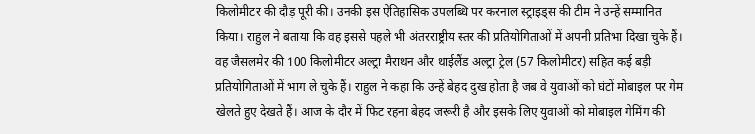किलोमीटर की दौड़ पूरी की। उनकी इस ऐतिहासिक उपलब्धि पर करनाल स्ट्राइड्स की टीम ने उन्हें सम्मानित किया। राहुल ने बताया कि वह इससे पहले भी अंतरराष्ट्रीय स्तर की प्रतियोगिताओं में अपनी प्रतिभा दिखा चुके हैं। वह जैसलमेर की 100 किलोमीटर अल्ट्रा मैराथन और थाईलैंड अल्ट्रा ट्रेल (57 किलोमीटर) सहित कई बड़ी प्रतियोगिताओं में भाग ले चुके हैं। राहुल ने कहा कि उन्हें बेहद दुख होता है जब वे युवाओं को घंटों मोबाइल पर गेम खेलते हुए देखते हैं। आज के दौर में फिट रहना बेहद जरूरी है और इसके लिए युवाओं को मोबाइल गेमिंग की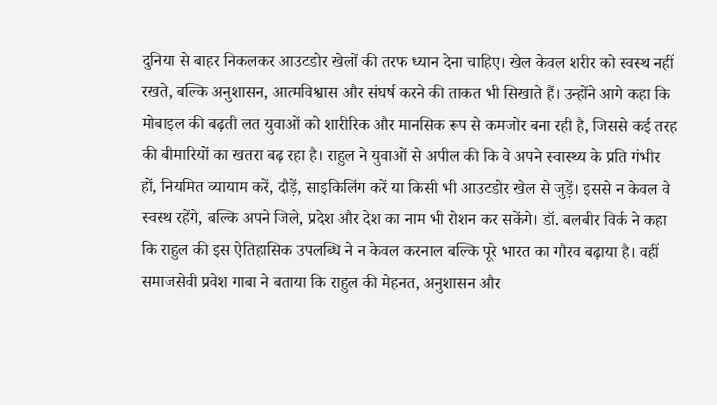दुनिया से बाहर निकलकर आउटडोर खेलों की तरफ ध्यान देना चाहिए। खेल केवल शरीर को स्वस्थ नहीं रखते, बल्कि अनुशासन, आत्मविश्वास और संघर्ष करने की ताकत भी सिखाते हैं। उन्होंने आगे कहा कि मोबाइल की बढ़ती लत युवाओं को शारीरिक और मानसिक रूप से कमजोर बना रही है, जिससे कई तरह की बीमारियों का खतरा बढ़ रहा है। राहुल ने युवाओं से अपील की कि वे अपने स्वास्थ्य के प्रति गंभीर हों, नियमित व्यायाम करें, दौड़ें, साइकिलिंग करें या किसी भी आउटडोर खेल से जुड़ें। इससे न केवल वे स्वस्थ रहेंगे, बल्कि अपने जिले, प्रदेश और देश का नाम भी रोशन कर सकेंगे। डॉ. बलबीर विर्क ने कहा कि राहुल की इस ऐतिहासिक उपलब्धि ने न केवल करनाल बल्कि पूरे भारत का गौरव बढ़ाया है। वहीं समाजसेवी प्रवेश गाबा ने बताया कि राहुल की मेहनत, अनुशासन और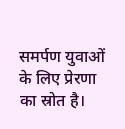समर्पण युवाओं के लिए प्रेरणा का स्रोत है।